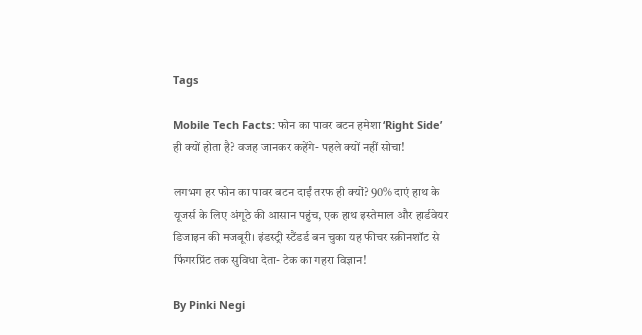Tags

Mobile Tech Facts: फोन का पावर बटन हमेशा ‘Right Side’ ही क्यों होता है? वजह जानकर कहेंगे- पहले क्यों नहीं सोचा!

लगभग हर फोन का पावर बटन दाईं तरफ ही क्यों? 90% दाएं हाथ के यूजर्स के लिए अंगूठे की आसान पहुंच, एक हाथ इस्तेमाल और हार्डवेयर डिजाइन की मजबूरी। इंडस्ट्री स्टैंडर्ड बन चुका यह फीचर स्क्रीनशॉट से फिंगरप्रिंट तक सुविधा देता- टेक का गहरा विज्ञान!

By Pinki Negi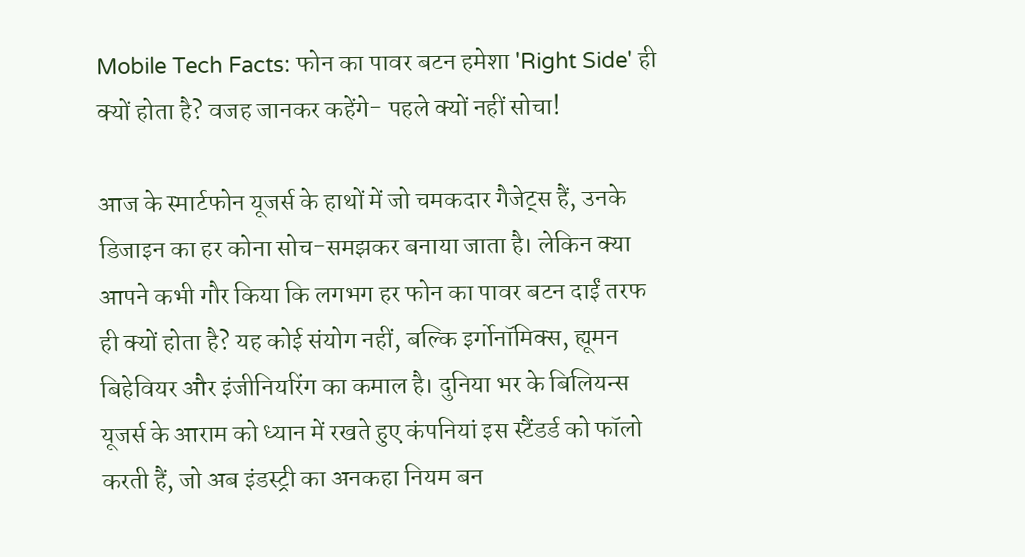Mobile Tech Facts: फोन का पावर बटन हमेशा 'Right Side' ही क्यों होता है? वजह जानकर कहेंगे- पहले क्यों नहीं सोचा!

आज के स्मार्टफोन यूजर्स के हाथों में जो चमकदार गैजेट्स हैं, उनके डिजाइन का हर कोना सोच-समझकर बनाया जाता है। लेकिन क्या आपने कभी गौर किया कि लगभग हर फोन का पावर बटन दाईं तरफ ही क्यों होता है? यह कोई संयोग नहीं, बल्कि इर्गोनॉमिक्स, ह्यूमन बिहेवियर और इंजीनियरिंग का कमाल है। दुनिया भर के बिलियन्स यूजर्स के आराम को ध्यान में रखते हुए कंपनियां इस स्टैंडर्ड को फॉलो करती हैं, जो अब इंडस्ट्री का अनकहा नियम बन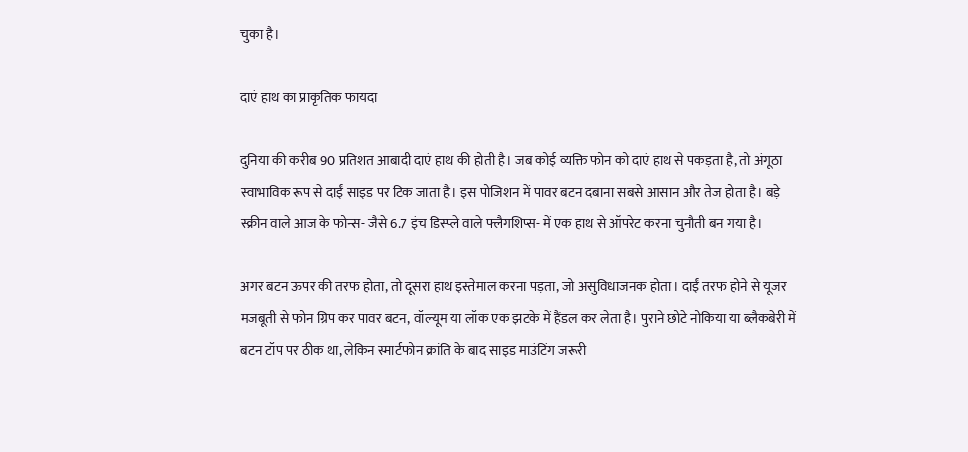चुका है।

दाएं हाथ का प्राकृतिक फायदा

दुनिया की करीब 90 प्रतिशत आबादी दाएं हाथ की होती है। जब कोई व्यक्ति फोन को दाएं हाथ से पकड़ता है, तो अंगूठा स्वाभाविक रूप से दाईं साइड पर टिक जाता है। इस पोजिशन में पावर बटन दबाना सबसे आसान और तेज होता है। बड़े स्क्रीन वाले आज के फोन्स- जैसे 6.7 इंच डिस्प्ले वाले फ्लैगशिप्स- में एक हाथ से ऑपरेट करना चुनौती बन गया है।

अगर बटन ऊपर की तरफ होता, तो दूसरा हाथ इस्तेमाल करना पड़ता, जो असुविधाजनक होता। दाईं तरफ होने से यूजर मजबूती से फोन ग्रिप कर पावर बटन, वॉल्यूम या लॉक एक झटके में हैंडल कर लेता है। पुराने छोटे नोकिया या ब्लैकबेरी में बटन टॉप पर ठीक था, लेकिन स्मार्टफोन क्रांति के बाद साइड माउंटिंग जरूरी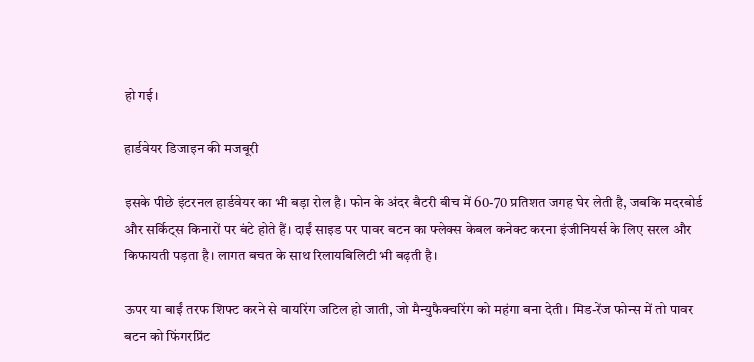हो गई।

हार्डवेयर डिजाइन की मजबूरी

इसके पीछे इंटरनल हार्डवेयर का भी बड़ा रोल है। फोन के अंदर बैटरी बीच में 60-70 प्रतिशत जगह घेर लेती है, जबकि मदरबोर्ड और सर्किट्स किनारों पर बंटे होते हैं। दाईं साइड पर पावर बटन का फ्लेक्स केबल कनेक्ट करना इंजीनियर्स के लिए सरल और किफायती पड़ता है। लागत बचत के साथ रिलायबिलिटी भी बढ़ती है।

ऊपर या बाईं तरफ शिफ्ट करने से वायरिंग जटिल हो जाती, जो मैन्युफैक्चरिंग को महंगा बना देती। मिड-रेंज फोन्स में तो पावर बटन को फिंगरप्रिंट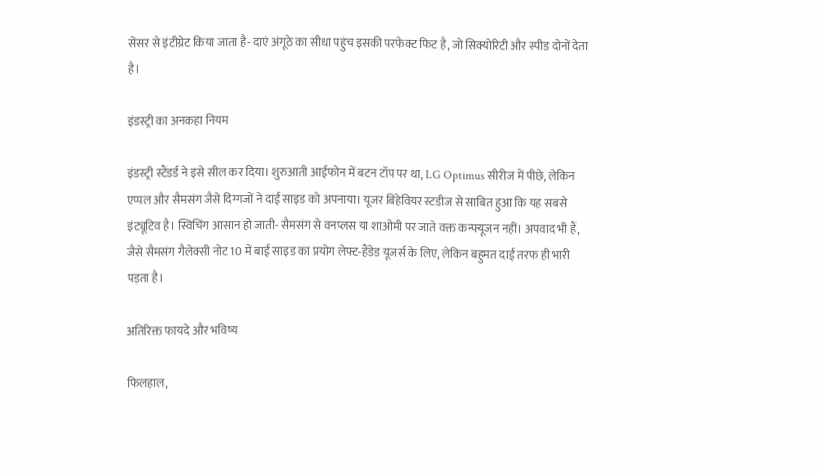सेंसर से इंटीग्रेट किया जाता है- दाएं अंगूठे का सीधा पहुंच इसकी परफेक्ट फिट है, जो सिक्योरिटी और स्पीड दोनों देता है।

इंडस्ट्री का अनकहा नियम

इंडस्ट्री स्टैंडर्ड ने इसे सील कर दिया। शुरुआती आईफोन में बटन टॉप पर था, LG Optimus सीरीज में पीछे, लेकिन एप्पल और सैमसंग जैसे दिग्गजों ने दाईं साइड को अपनाया। यूजर बिहेवियर स्टडीज से साबित हुआ कि यह सबसे इंट्यूटिव है। स्विचिंग आसान हो जाती- सैमसंग से वनप्लस या शाओमी पर जाते वक्त कन्फ्यूजन नहीं। अपवाद भी हैं, जैसे सैमसंग गैलेक्सी नोट 10 में बाईं साइड का प्रयोग लेफ्ट-हैंडेड यूजर्स के लिए, लेकिन बहुमत दाईं तरफ ही भारी पड़ता है।

अतिरिक्त फायदे और भविष्य

फिलहाल,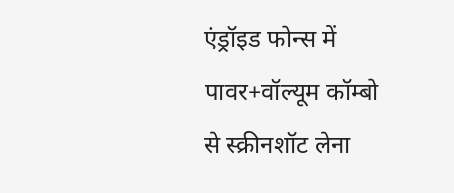एंड्रॉइड फोन्स में पावर+वॉल्यूम कॉम्बो से स्क्रीनशॉट लेना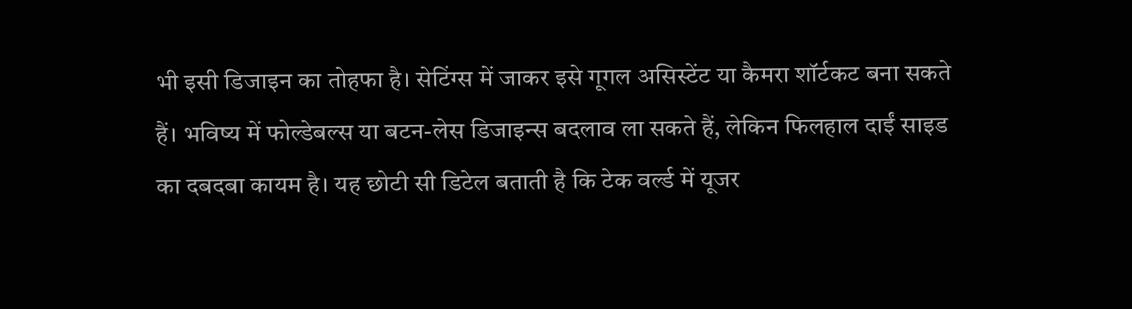भी इसी डिजाइन का तोहफा है। सेटिंग्स में जाकर इसे गूगल असिस्टेंट या कैमरा शॉर्टकट बना सकते हैं। भविष्य में फोल्डेबल्स या बटन-लेस डिजाइन्स बदलाव ला सकते हैं, लेकिन फिलहाल दाईं साइड का दबदबा कायम है। यह छोटी सी डिटेल बताती है कि टेक वर्ल्ड में यूजर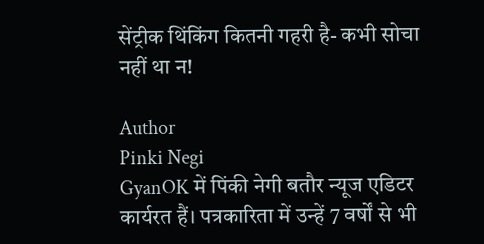सेंट्रीक थिंकिंग कितनी गहरी है- कभी सोचा नहीं था न!

Author
Pinki Negi
GyanOK में पिंकी नेगी बतौर न्यूज एडिटर कार्यरत हैं। पत्रकारिता में उन्हें 7 वर्षों से भी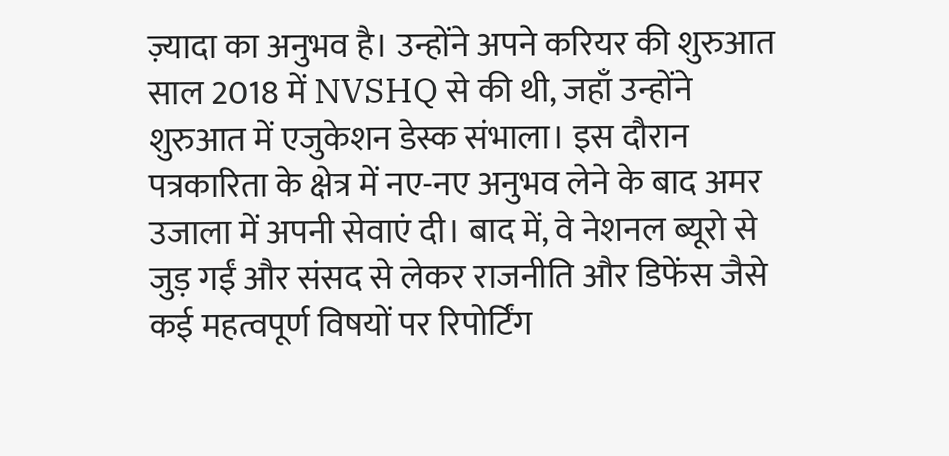ज़्यादा का अनुभव है। उन्होंने अपने करियर की शुरुआत साल 2018 में NVSHQ से की थी, जहाँ उन्होंने शुरुआत में एजुकेशन डेस्क संभाला। इस दौरान पत्रकारिता के क्षेत्र में नए-नए अनुभव लेने के बाद अमर उजाला में अपनी सेवाएं दी। बाद में, वे नेशनल ब्यूरो से जुड़ गईं और संसद से लेकर राजनीति और डिफेंस जैसे कई महत्वपूर्ण विषयों पर रिपोर्टिंग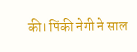की। पिंकी नेगी ने साल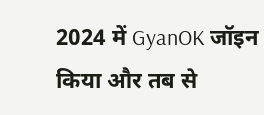2024 में GyanOK जॉइन किया और तब से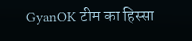GyanOK टीम का हिस्सा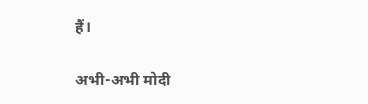हैं।

अभी-अभी मोदी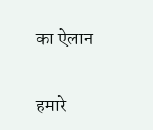का ऐलान

हमारे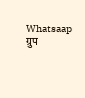Whatsaap ग्रुप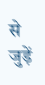से जुड़ें